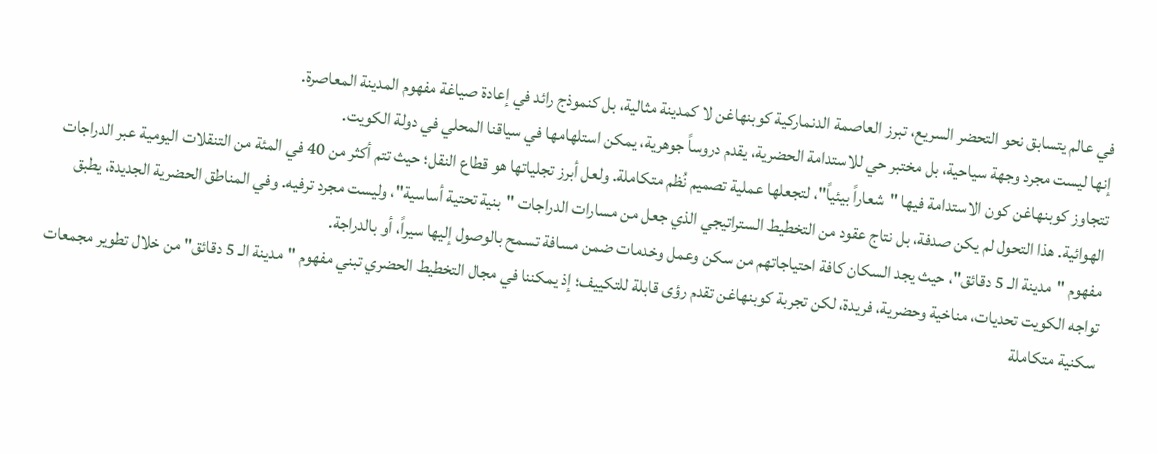في عالم يتسابق نحو التحضر السريع، تبرز العاصمة الدنماركية كوبنهاغن لا كمدينة مثالية، بل كنموذج رائد في إعادة صياغة مفهوم المدينة المعاصرة.
إنها ليست مجرد وجهة سياحية، بل مختبر حي للاستدامة الحضرية، يقدم دروساً جوهرية، يمكن استلهامها في سياقنا المحلي في دولة الكويت.
تتجاوز كوبنهاغن كون الاستدامة فيها "شعاراً بيئياً"، لتجعلها عملية تصميم نُظم متكاملة. ولعل أبرز تجلياتها هو قطاع النقل؛ حيث تتم أكثر من 40 في المئة من التنقلات اليومية عبر الدراجات الهوائية. هذا التحول لم يكن صدفة، بل نتاج عقود من التخطيط الستراتيجي الذي جعل من مسارات الدراجات "بنية تحتية أساسية"، وليست مجرد ترفيه. وفي المناطق الحضرية الجديدة، يطبق مفهوم "مدينة الـ 5 دقائق"، حيث يجد السكان كافة احتياجاتهم من سكن وعمل وخدمات ضمن مسافة تسمح بالوصول إليها سيراً، أو بالدراجة.
تواجه الكويت تحديات، مناخية وحضرية، فريدة، لكن تجربة كوبنهاغن تقدم رؤى قابلة للتكييف؛ إذ يمكننا في مجال التخطيط الحضري تبني مفهوم "مدينة الـ 5 دقائق" من خلال تطوير مجمعات سكنية متكاملة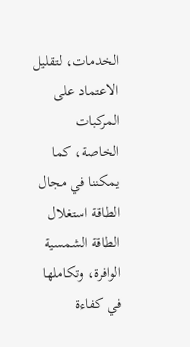الخدمات، لتقليل الاعتماد على المركبات الخاصة، كما يمكننا في مجال الطاقة استغلال الطاقة الشمسية الوافرة، وتكاملها في كفاءة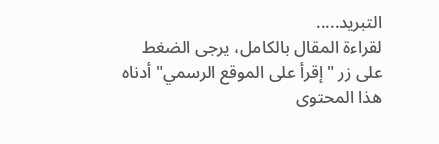التبريد.....
لقراءة المقال بالكامل، يرجى الضغط على زر "إقرأ على الموقع الرسمي" أدناه
هذا المحتوى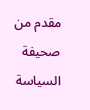مقدم من صحيفة السياسة